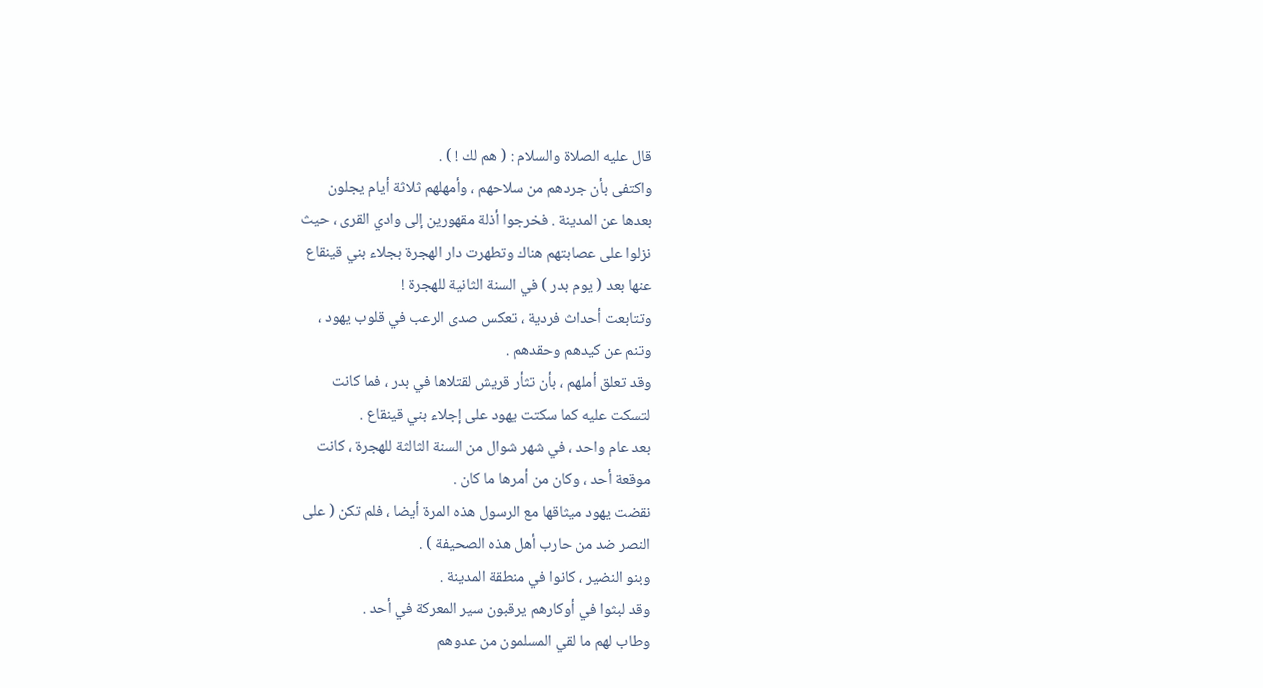قال عليه الصلاة والسلام : ( هم لك ! ) .
واكتفى بأن جردهم من سلاحهم ، وأمهلهم ثلاثة أيام يجلون
بعدها عن المدينة . فخرجوا أذلة مقهورين إلى وادي القرى ، حيث
نزلوا على عصابتهم هناك وتطهرت دار الهجرة بجلاء بني قينقاع
عنها بعد ( يوم بدر ) في السنة الثانية للهجرة !
وتتابعت أحداث فردية ، تعكس صدى الرعب في قلوب يهود ،
وتنم عن كيدهم وحقدهم .
وقد تعلق أملهم ، بأن تثأر قريش لقتلاها في بدر ، فما كانت
لتسكت عليه كما سكتت يهود على إجلاء بني قينقاع .
بعد عام واحد ، في شهر شوال من السنة الثالثة للهجرة ، كانت
موقعة أحد ، وكان من أمرها ما كان .
نقضت يهود ميثاقها مع الرسول هذه المرة أيضا ، فلم تكن ( على
النصر ضد من حارب أهل هذه الصحيفة ) .
وبنو النضير ، كانوا في منطقة المدينة .
وقد لبثوا في أوكارهم يرقبون سير المعركة في أحد .
وطاب لهم ما لقي المسلمون من عدوهم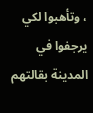، وتأهبوا لكي يرجفوا في
المدينة بقالتهم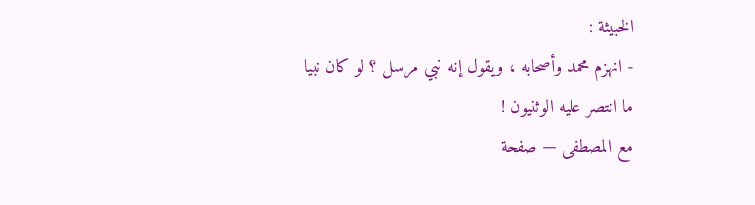الخبيثة :
- انهزم محمد وأصحابه ، ويقول إنه نبي مرسل ؟ لو كان نبيا
ما انتصر عليه الوثنيون !
مع المصطفى — صفحة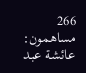266
مساهمون: عائشة عبد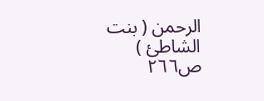الرحمن ( بنت الشاطئ )
ص٢٦٦